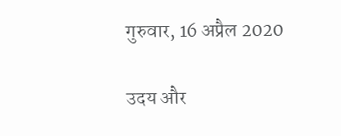गुरुवार, 16 अप्रैल 2020

उदय और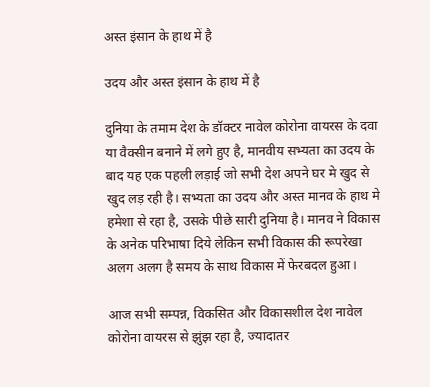अस्त इंसान के हाथ में है

उदय और अस्त इंसान के हाथ में है

दुनिया के तमाम देश के डॉक्टर नावेल कोरोना वायरस के दवा या वैक्सीन बनाने में लगे हुए है, मानवीय सभ्यता का उदय के बाद यह एक पहली लड़ाई जो सभी देश अपने घर मे खुद से खुद लड़ रही है। सभ्यता का उदय और अस्त मानव के हाथ मे हमेशा से रहा है, उसके पीछे सारी दुनिया है। मानव ने विकास के अनेक परिभाषा दिये लेकिन सभी विकास की रूपरेखा अलग अलग है समय के साथ विकास में फेरबदल हुआ।

आज सभी सम्पन्न, विकसित और विकासशील देश नावेल कोरोना वायरस से झुंझ रहा है, ज्यादातर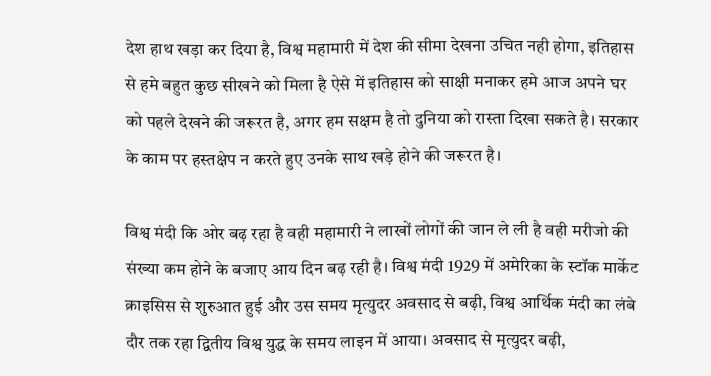देश हाथ खड़ा कर दिया है, विश्व महामारी में देश की सीमा देखना उचित नही होगा, इतिहास से हमे बहुत कुछ सीखने को मिला है ऐसे में इतिहास को साक्षी मनाकर हमे आज अपने घर को पहले देखने की जरूरत है, अगर हम सक्षम है तो दुनिया को रास्ता दिखा सकते है। सरकार के काम पर हस्तक्षेप न करते हुए उनके साथ खड़े होने की जरूरत है।

विश्व मंदी कि ओर बढ़ रहा है वही महामारी ने लाखों लोगों की जान ले ली है वही मरीजो की संख्या कम होने के बजाए आय दिन बढ़ रही है। विश्व मंदी 1929 में अमेरिका के स्टॉक मार्केट क्राइसिस से शुरुआत हुई और उस समय मृत्युदर अवसाद से बढ़ी, विश्व आर्थिक मंदी का लंबे दौर तक रहा द्वितीय विश्व युद्ध के समय लाइन में आया। अवसाद से मृत्युदर बढ़ी,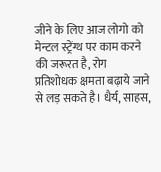जीने के लिए आज लोगो को मेन्टल स्ट्रेंग्थ पर काम करने की जरूरत है, रोग प्रतिशोधक क्षमता बढ़ाये जाने से लड़ सकते है। धैर्य, साहस,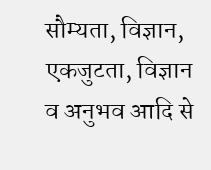सौम्यता, विज्ञान, एकजुटता, विज्ञान व अनुभव आदि से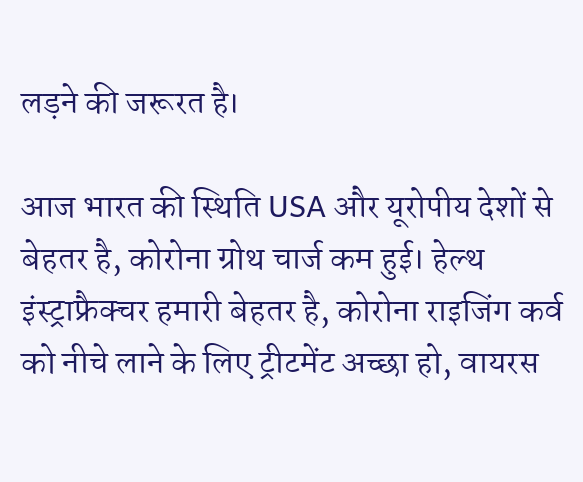लड़ने की जरूरत है।

आज भारत की स्थिति USA और यूरोपीय देशों से बेहतर है, कोरोना ग्रोथ चार्ज कम हुई। हेल्थ इंस्ट्राफ्रैक्चर हमारी बेहतर है, कोरोना राइजिंग कर्व को नीचे लाने के लिए ट्रीटमेंट अच्छा हो, वायरस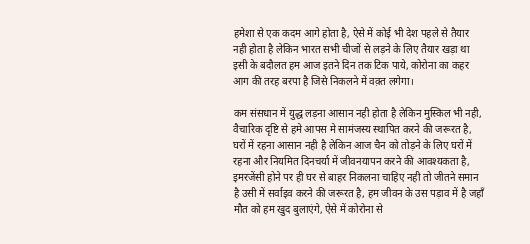हमेशा से एक कदम आगे होता है, ऐसे में कोई भी देश पहले से तैयार नही होता है लेकिन भारत सभी चीजों से लड़ने के लिए तैयार खड़ा था इसी के बदौलत हम आज इतने दिन तक टिक पाये, कोरोना का कहर आग की तरह बरपा है जिसे निकलने में वक़्त लगेगा।

कम संसधान में युद्ध लड़ना आसान नही होता है लेकिन मुस्किल भी नही, वैचारिक दृष्टि से हमे आपस मे सामंजस्य स्थापित करने की जरूरत है, घरों में रहना आसान नही है लेकिन आज चैन को तोड़ने के लिए घरों में रहना और नियमित दिनचर्या में जीवनयापन करने की आवश्यकता है, इमरजेंसी होने पर ही घर से बाहर निकलना चाहिए नही तो जीतने समान है उसी में सर्वाइव करने की जरूरत है, हम जीवन के उस पड़ाव में है जहाँ मौत को हम खुद बुलाएंगे, ऐसे में कोरोना से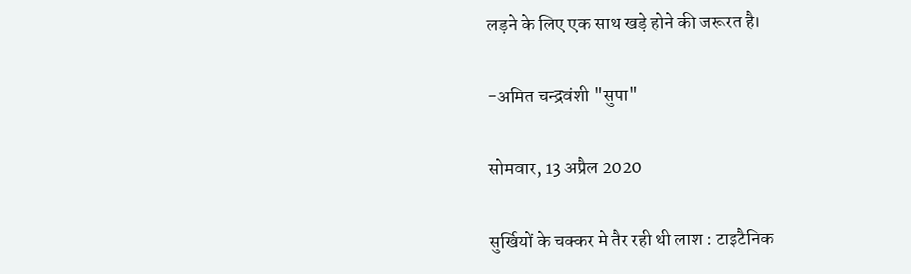लड़ने के लिए एक साथ खड़े होने की जरूरत है।

-अमित चन्द्रवंशी "सुपा"

सोमवार, 13 अप्रैल 2020

सुर्खियों के चक्कर मे तैर रही थी लाश : टाइटैनिक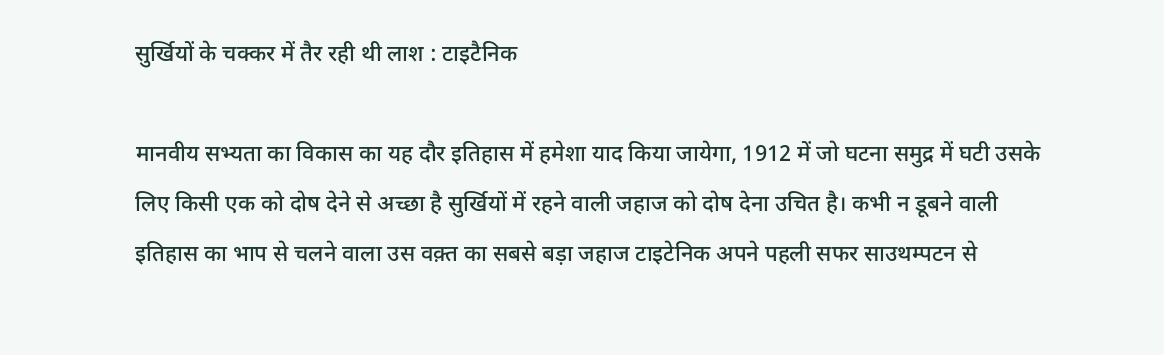सुर्खियों के चक्कर में तैर रही थी लाश : टाइटैनिक

मानवीय सभ्यता का विकास का यह दौर इतिहास में हमेशा याद किया जायेगा, 1912 में जो घटना समुद्र में घटी उसके लिए किसी एक को दोष देने से अच्छा है सुर्खियों में रहने वाली जहाज को दोष देना उचित है। कभी न डूबने वाली इतिहास का भाप से चलने वाला उस वक़्त का सबसे बड़ा जहाज टाइटेनिक अपने पहली सफर साउथम्पटन से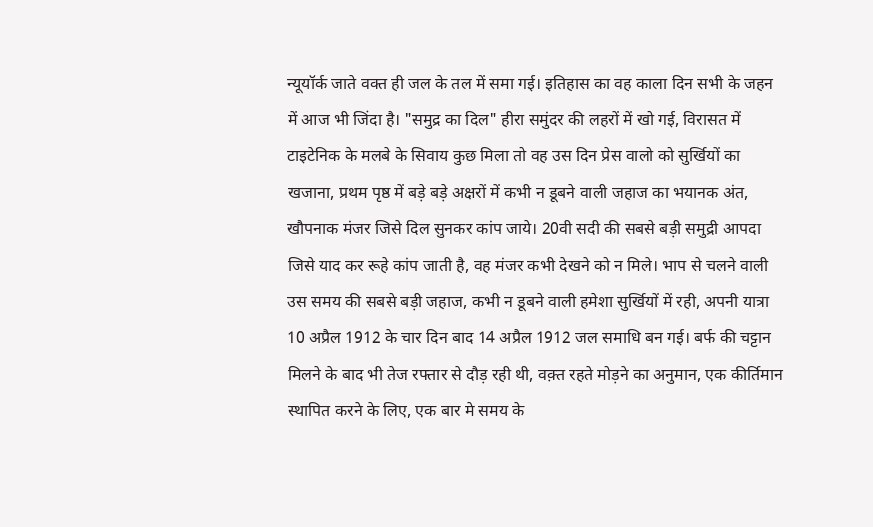न्यूयॉर्क जाते वक्त ही जल के तल में समा गई। इतिहास का वह काला दिन सभी के जहन में आज भी जिंदा है। "समुद्र का दिल" हीरा समुंदर की लहरों में खो गई, विरासत में टाइटेनिक के मलबे के सिवाय कुछ मिला तो वह उस दिन प्रेस वालो को सुर्खियों का खजाना, प्रथम पृष्ठ में बड़े बड़े अक्षरों में कभी न डूबने वाली जहाज का भयानक अंत, खौपनाक मंजर जिसे दिल सुनकर कांप जाये। 20वी सदी की सबसे बड़ी समुद्री आपदा जिसे याद कर रूहे कांप जाती है, वह मंजर कभी देखने को न मिले। भाप से चलने वाली उस समय की सबसे बड़ी जहाज, कभी न डूबने वाली हमेशा सुर्खियों में रही, अपनी यात्रा 10 अप्रैल 1912 के चार दिन बाद 14 अप्रैल 1912 जल समाधि बन गई। बर्फ की चट्टान मिलने के बाद भी तेज रफ्तार से दौड़ रही थी, वक़्त रहते मोड़ने का अनुमान, एक कीर्तिमान स्थापित करने के लिए, एक बार मे समय के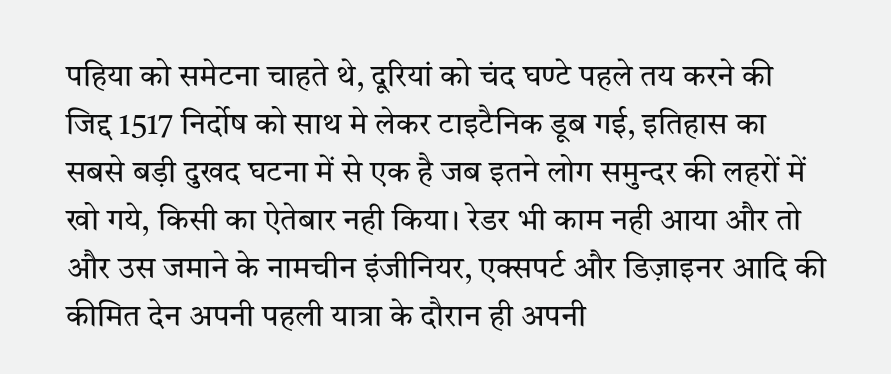पहिया को समेटना चाहते थे, दूरियां को चंद घण्टे पहले तय करने की जिद्द 1517 निर्दोष को साथ मे लेकर टाइटैनिक डूब गई, इतिहास का सबसे बड़ी दुखद घटना में से एक है जब इतने लोग समुन्दर की लहरों में खो गये, किसी का ऐतेबार नही किया। रेडर भी काम नही आया और तो और उस जमाने के नामचीन इंजीनियर, एक्सपर्ट और डिज़ाइनर आदि की  कीमित देन अपनी पहली यात्रा के दौरान ही अपनी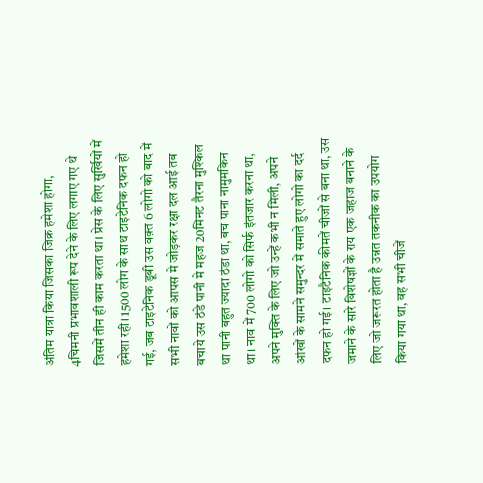अंतिम यात्रा किया जिसका जिक्र हमेशा होगा, 4चिमनी प्रभावशाली रूप देने के लिए लगाए गए थे जिसमें तीन ही काम करता था। प्रेस के लिए सुर्खियों में हमेशा रही। 1500 लोग के साथ टाइटेनिक दफन हो गई, जब टाइटेनिक डूबी उस वक़्त 6 लोगो को बाद में सभी नावों को आपस मे जोड़कर रक्षा दल आई तब बचाये उस ठंडे पानी मे महज 20मिनट तैरना मुश्किल था पानी बहुत ज्यादा ठंडा था, बच पाना नामुमकिन था। नाव में 700 लोगो को सिर्फ इंतजार करना था, अपने मुक्ति के लिए जो उन्हें कभी न मिली, अपने आंखों के सामने समुन्दर में समाते हुए लोगो का दर्द दफन हो गई। टाइटैनिक कीमतें चीजों से बना था, उस जमाने के सारे विशेषज्ञों के राय एक जहाज बनाने के लिए जो जरूरत होता है उन्नत तकनीक का उपयोग किया गया था, वह सभी चीजें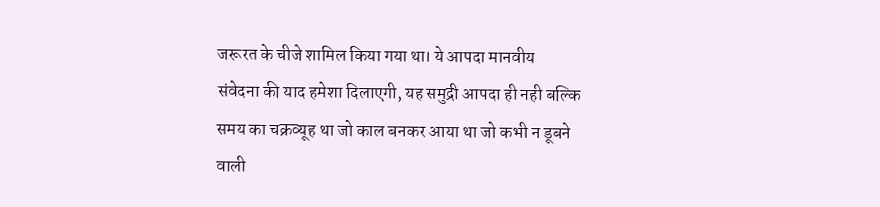जरूरत के चीजे शामिल किया गया था। ये आपदा मानवीय संवेदना की याद हमेशा दिलाएगी, यह समुद्री आपदा ही नही बल्कि समय का चक्रव्यूह था जो काल बनकर आया था जो कभी न डूबने वाली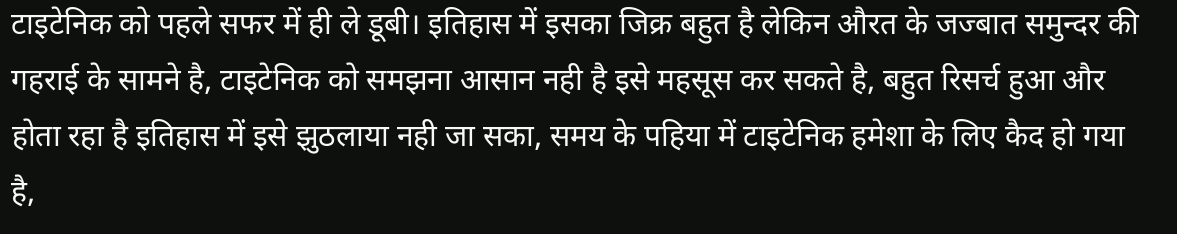टाइटेनिक को पहले सफर में ही ले डूबी। इतिहास में इसका जिक्र बहुत है लेकिन औरत के जज्बात समुन्दर की गहराई के सामने है, टाइटेनिक को समझना आसान नही है इसे महसूस कर सकते है, बहुत रिसर्च हुआ और होता रहा है इतिहास में इसे झुठलाया नही जा सका, समय के पहिया में टाइटेनिक हमेशा के लिए कैद हो गया है,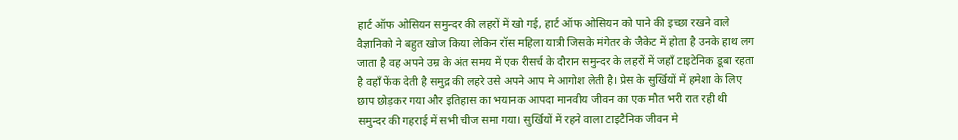हार्ट ऑफ ओसियन समुन्दर की लहरों में खो गई, हार्ट ऑफ ओसियन को पाने की इच्छा रखने वाले वैज्ञानिको ने बहुत खोज किया लेकिन रॉस महिला यात्री जिसके मंगेतर के जैकेट में होता है उनके हाथ लग जाता है वह अपने उम्र के अंत समय में एक रीसर्च के दौरान समुन्दर के लहरों में जहाँ टाइटेनिक डूबा रहता है वहाँ फेंक देती है समुद्र की लहरे उसे अपने आप मे आगोश लेती है। प्रेस के सुर्खियों में हमेशा के लिए छाप छोड़कर गया और इतिहास का भयानक आपदा मानवीय जीवन का एक मौत भरी रात रही थी समुन्दर की गहराई में सभी चीज समा गया। सुर्खियों में रहने वाला टाइटैनिक जीवन मे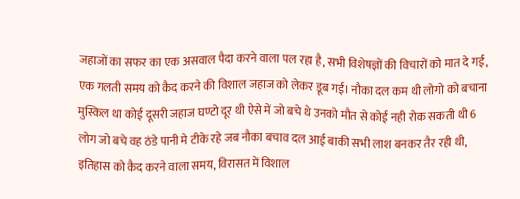जहाजों का सफर का एक असवाल पैदा करने वाला पल रहा है, सभी विशेषज्ञों की विचारों को मात दे गई, एक गलती समय को कैद करने की विशाल जहाज को लेकर डूब गई। नौका दल कम थी लोगो को बचाना मुस्किल था कोई दूसरी जहाज घण्टो दूर थी ऐसे में जो बचे थे उनको मौत से कोई नही रोक सकती थी 6 लोग जो बचे वह ठंडे पानी मे टीके रहे जब नौका बचाव दल आई बाकी सभी लाश बनकर तैर रही थी, इतिहास को कैद करने वाला समय, विरासत में विशाल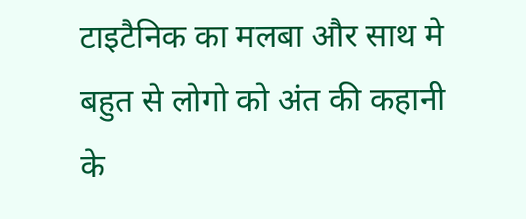टाइटैनिक का मलबा और साथ मे बहुत से लोगो को अंत की कहानी के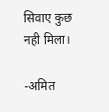सिवाए कुछ नही मिला।

-अमित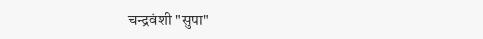चन्द्रवंशी "सुपा"